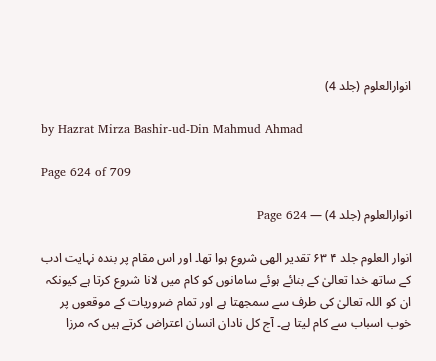انوارالعلوم (جلد 4)

by Hazrat Mirza Bashir-ud-Din Mahmud Ahmad

Page 624 of 709

انوارالعلوم (جلد 4) — Page 624

انوار العلوم جلد ۴ ۶۳ تقدیر الهی شروع ہوا تھا۔ اور اس مقام پر بندہ نہایت ادب کے ساتھ خدا تعالیٰ کے بنائے ہوئے سامانوں کو کام میں لانا شروع کرتا ہے کیونکہ ان کو اللہ تعالیٰ کی طرف سے سمجھتا ہے اور تمام ضروریات کے موقعوں پر خوب اسباب سے کام لیتا ہے۔ آج کل نادان انسان اعتراض کرتے ہیں کہ مرزا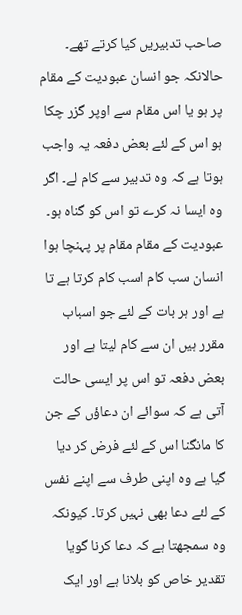صاحب تدبیریں کیا کرتے تھے۔ حالانکہ جو انسان عبودیت کے مقام پر ہو یا اس مقام سے اوپر گزر چکا ہو اس کے لئے بعض دفعہ یہ واجب ہوتا ہے کہ وہ تدبیر سے کام لے۔ اگر وہ ایسا نہ کرے تو اس کو گناہ ہو۔ عبودیت کے مقام مقام پر پہنچا ہوا انسان سب کام اسب کام کرتا ہے تا ہے اور ہر بات کے لئے جو اسباب مقرر ہیں ان سے کام لیتا ہے اور بعض دفعہ تو اس پر ایسی حالت آتی ہے کہ سوائے ان دعاؤں کے جن کا مانگنا اس کے لئے فرض کر دیا گیا ہے وہ اپنی طرف سے اپنے نفس کے لئے دعا بھی نہیں کرتا۔ کیونکہ وہ سمجھتا ہے کہ دعا کرنا گویا تقدیر خاص کو بلانا ہے اور ایک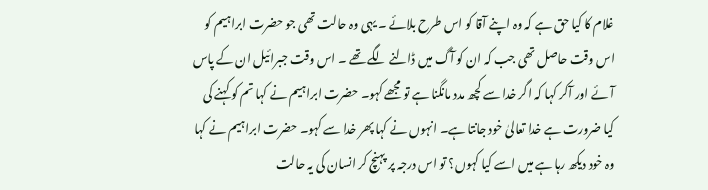غلام کا کیا حق ہے کہ وہ اپنے آقا کو اس طرح بلائے ۔ یہی وہ حالت تھی جو حضرت ابراہیم کو اس وقت حاصل تھی جب کہ ان کو آگ میں ڈالنے لگے تھے ۔ اس وقت جبرائیل ان کے پاس آئے اور آکر کہا کہ اگر خدا سے کچھ مدد مانگنا ہے تو مجھے کہو۔ حضرت ابراہیم نے کہا تم کو کہنے کی کیا ضرورت ہے خدا تعالیٰ خود جانتا ہے۔ انہوں نے کہا پھر خدا سے کہو۔ حضرت ابراہیم نے کہا وہ خود دیکھ رہا ہے میں اسے کیا کہوں؟ تو اس درجہ پر پہنچ کر انسان کی یہ حالت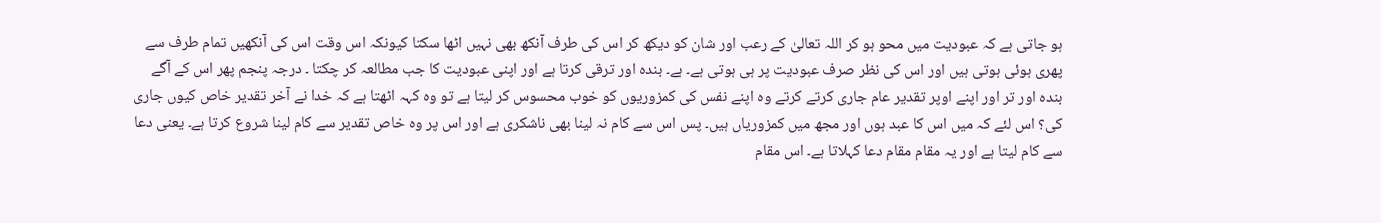ہو جاتی ہے کہ عبودیت میں محو ہو کر اللہ تعالیٰ کے رعب اور شان کو دیکھ کر اس کی طرف آنکھ بھی نہیں اٹھا سکتا کیونکہ اس وقت اس کی آنکھیں تمام طرف سے پھری ہوئی ہوتی ہیں اور اس کی نظر صرف عبودیت پر ہی ہوتی ہے۔ ہے۔ بندہ اور ترقی کرتا ہے اور اپنی عبودیت کا جب مطالعہ کر چکتا ۔ درجہ پنجم پھر اس کے آگے بندہ اور تر اور اپنے اوپر تقدیر عام جاری کرتے کرتے وہ اپنے نفس کی کمزوریوں کو خوب محسوس کر لیتا ہے تو وہ کہہ اٹھتا ہے کہ خدا نے آخر تقدیر خاص کیوں جاری کی؟ اس لئے کہ میں اس کا عبد ہوں اور مجھ میں کمزوریاں ہیں۔ پس اس سے کام نہ لینا بھی ناشکری ہے اور اس پر وہ خاص تقدیر سے کام لینا شروع کرتا ہے۔ یعنی دعا سے کام لیتا ہے اور یہ مقام مقام دعا کہلاتا ہے۔ اس مقام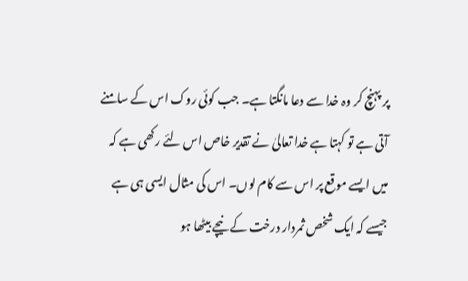پر پہنچ کر وہ خدا سے دعا مانگتا ہے۔ جب کوئی روک اس کے سامنے آتی ہے تو کہتا ہے خدا تعالیٰ نے تقدیر خاص اس لئے رکھی ہے کہ میں ایسے موقع پر اس سے کام لوں۔ اس کی مثال ایسی ہی ہے جیسے کہ ایک شخص ثمردار درخت کے نیچے بیٹھا ہو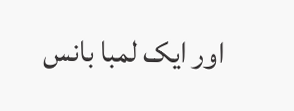اور ایک لمبا بانس